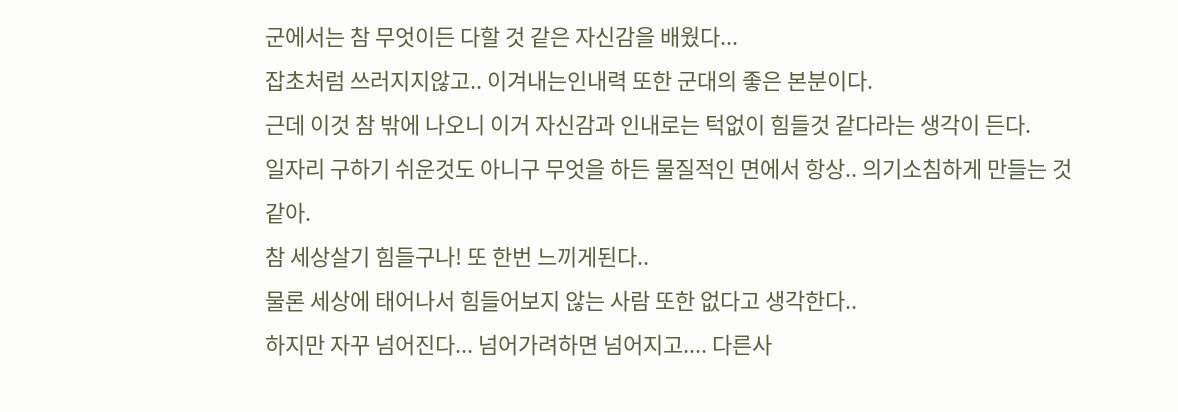군에서는 참 무엇이든 다할 것 같은 자신감을 배웠다...
잡초처럼 쓰러지지않고.. 이겨내는인내력 또한 군대의 좋은 본분이다.
근데 이것 참 밖에 나오니 이거 자신감과 인내로는 턱없이 힘들것 같다라는 생각이 든다.
일자리 구하기 쉬운것도 아니구 무엇을 하든 물질적인 면에서 항상.. 의기소침하게 만들는 것 같아.
참 세상살기 힘들구나! 또 한번 느끼게된다..
물론 세상에 태어나서 힘들어보지 않는 사람 또한 없다고 생각한다..
하지만 자꾸 넘어진다... 넘어가려하면 넘어지고.... 다른사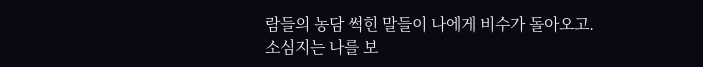람들의 농담 썩힌 말들이 나에게 비수가 돌아오고.
소심지는 나를 보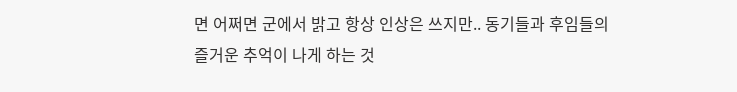면 어쩌면 군에서 밝고 항상 인상은 쓰지만.. 동기들과 후임들의 즐거운 추억이 나게 하는 것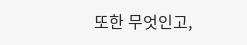또한 무엇인고,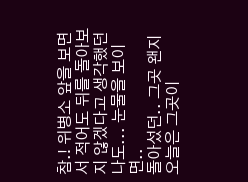참.! 위병소 앞을 보면서 적어도 뒤를 돌아보지 않겠다고 생각했던 나도... 눈물을 보이면..
돌아섰던.. 그곳 왠지 오늘은 그곳이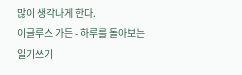많이 생각나게 한다.
이글루스 가든 - 하루를 돌아보는 일기쓰기